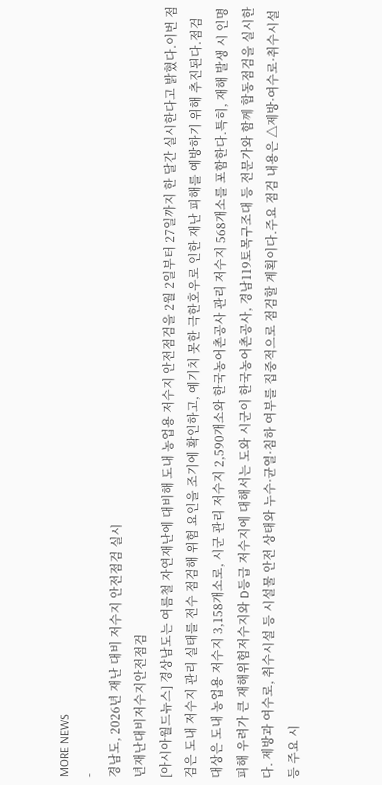MORE NEWS
-
경남도, 2026년 재난 대비 저수지 안전점검 실시
년재난대비저수지안전점검
[아시아월드뉴스] 경상남도는 여름철 자연재난에 대비해 도내 농업용 저수지 안전점검을 2월 2일부터 27일까지 한 달간 실시한다고 밝혔다.이번 점검은 도내 저수지 관리 실태를 전수 점검해 위험 요인을 조기에 확인하고, 예기치 못한 극한호우로 인한 재난 피해를 예방하기 위해 추진된다.점검 대상은 도내 농업용 저수지 3,158개소로, 시군 관리 저수지 2,590개소와 한국농어촌공사 관리 저수지 568개소를 포함한다.특히, 재해 발생 시 인명피해 우려가 큰 재해위험저수지와 D등급 저수지에 대해서는 도와 시군이 한국농어촌공사, 경남119토목구조대 등 전문가와 함께 합동점검을 실시한다. 제방과 여수로, 취수시설 등 시설물 안전 상태와 누수·균열·침하 여부를 집중적으로 점검할 계획이다.주요 점검 내용은 △제방·여수로·취수시설 등 주요 시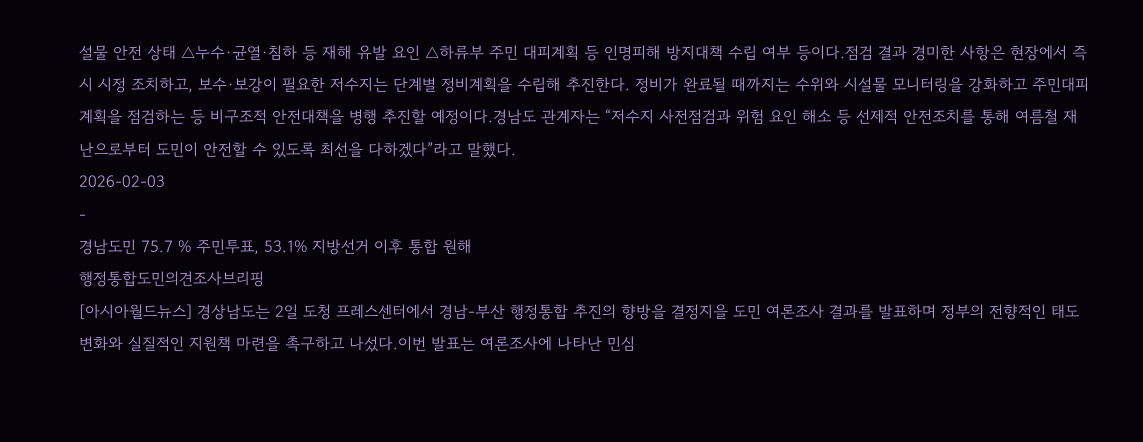설물 안전 상태 △누수·균열·침하 등 재해 유발 요인 △하류부 주민 대피계획 등 인명피해 방지대책 수립 여부 등이다.점검 결과 경미한 사항은 현장에서 즉시 시정 조치하고, 보수·보강이 필요한 저수지는 단계별 정비계획을 수립해 추진한다. 정비가 완료될 때까지는 수위와 시설물 모니터링을 강화하고 주민대피계획을 점검하는 등 비구조적 안전대책을 병행 추진할 예정이다.경남도 관계자는 “저수지 사전점검과 위험 요인 해소 등 선제적 안전조치를 통해 여름철 재난으로부터 도민이 안전할 수 있도록 최선을 다하겠다”라고 말했다.
2026-02-03
-
경남도민 75.7 % 주민투표, 53.1% 지방선거 이후 통합 원해
행정통합도민의견조사브리핑
[아시아월드뉴스] 경상남도는 2일 도청 프레스센터에서 경남-부산 행정통합 추진의 향방을 결정지을 도민 여론조사 결과를 발표하며 정부의 전향적인 태도 변화와 실질적인 지원책 마련을 촉구하고 나섰다.이번 발표는 여론조사에 나타난 민심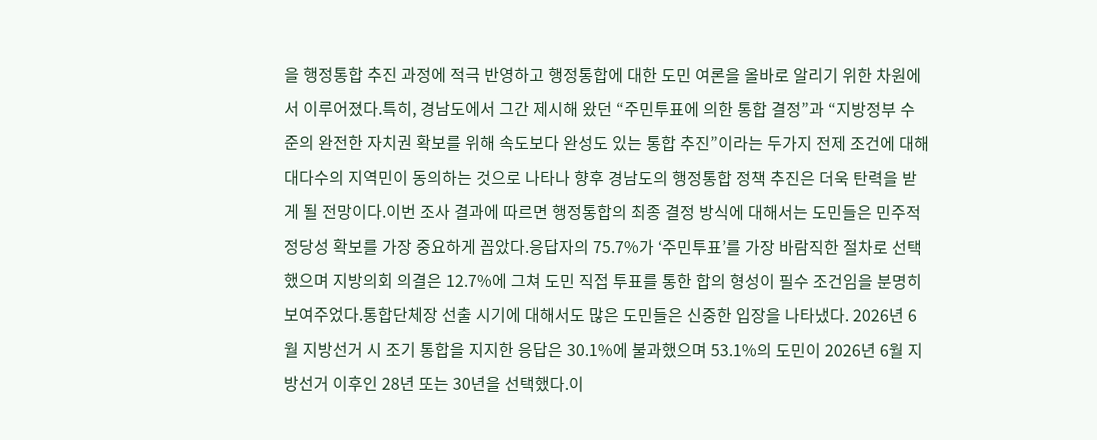을 행정통합 추진 과정에 적극 반영하고 행정통합에 대한 도민 여론을 올바로 알리기 위한 차원에서 이루어졌다.특히, 경남도에서 그간 제시해 왔던 “주민투표에 의한 통합 결정”과 “지방정부 수준의 완전한 자치권 확보를 위해 속도보다 완성도 있는 통합 추진”이라는 두가지 전제 조건에 대해 대다수의 지역민이 동의하는 것으로 나타나 향후 경남도의 행정통합 정책 추진은 더욱 탄력을 받게 될 전망이다.이번 조사 결과에 따르면 행정통합의 최종 결정 방식에 대해서는 도민들은 민주적 정당성 확보를 가장 중요하게 꼽았다.응답자의 75.7%가 ‘주민투표’를 가장 바람직한 절차로 선택했으며 지방의회 의결은 12.7%에 그쳐 도민 직접 투표를 통한 합의 형성이 필수 조건임을 분명히 보여주었다.통합단체장 선출 시기에 대해서도 많은 도민들은 신중한 입장을 나타냈다. 2026년 6월 지방선거 시 조기 통합을 지지한 응답은 30.1%에 불과했으며 53.1%의 도민이 2026년 6월 지방선거 이후인 28년 또는 30년을 선택했다.이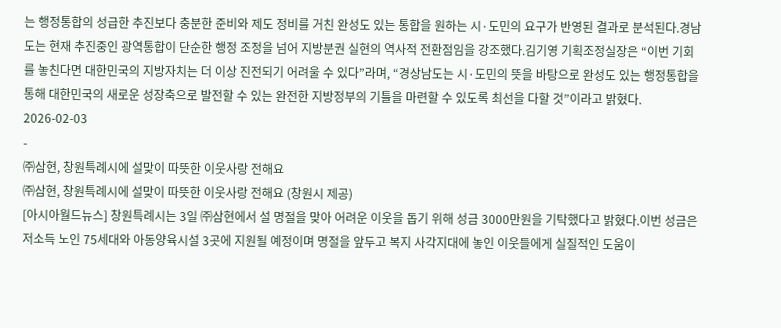는 행정통합의 성급한 추진보다 충분한 준비와 제도 정비를 거친 완성도 있는 통합을 원하는 시·도민의 요구가 반영된 결과로 분석된다.경남도는 현재 추진중인 광역통합이 단순한 행정 조정을 넘어 지방분권 실현의 역사적 전환점임을 강조했다.김기영 기획조정실장은 “이번 기회를 놓친다면 대한민국의 지방자치는 더 이상 진전되기 어려울 수 있다”라며, “경상남도는 시·도민의 뜻을 바탕으로 완성도 있는 행정통합을 통해 대한민국의 새로운 성장축으로 발전할 수 있는 완전한 지방정부의 기틀을 마련할 수 있도록 최선을 다할 것”이라고 밝혔다.
2026-02-03
-
㈜삼현, 창원특례시에 설맞이 따뜻한 이웃사랑 전해요
㈜삼현, 창원특례시에 설맞이 따뜻한 이웃사랑 전해요 (창원시 제공)
[아시아월드뉴스] 창원특례시는 3일 ㈜삼현에서 설 명절을 맞아 어려운 이웃을 돕기 위해 성금 3000만원을 기탁했다고 밝혔다.이번 성금은 저소득 노인 75세대와 아동양육시설 3곳에 지원될 예정이며 명절을 앞두고 복지 사각지대에 놓인 이웃들에게 실질적인 도움이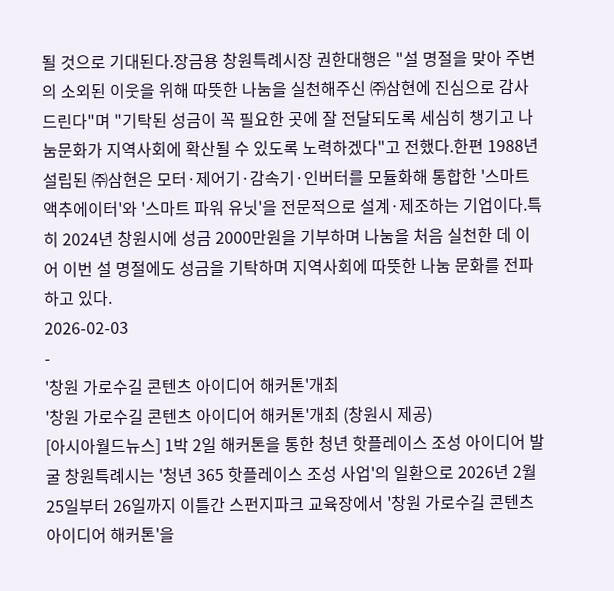될 것으로 기대된다.장금용 창원특례시장 권한대행은 "설 명절을 맞아 주변의 소외된 이웃을 위해 따뜻한 나눔을 실천해주신 ㈜삼현에 진심으로 감사드린다"며 "기탁된 성금이 꼭 필요한 곳에 잘 전달되도록 세심히 챙기고 나눔문화가 지역사회에 확산될 수 있도록 노력하겠다"고 전했다.한편 1988년 설립된 ㈜삼현은 모터·제어기·감속기·인버터를 모듈화해 통합한 '스마트 액추에이터'와 '스마트 파워 유닛'을 전문적으로 설계·제조하는 기업이다.특히 2024년 창원시에 성금 2000만원을 기부하며 나눔을 처음 실천한 데 이어 이번 설 명절에도 성금을 기탁하며 지역사회에 따뜻한 나눔 문화를 전파하고 있다.
2026-02-03
-
'창원 가로수길 콘텐츠 아이디어 해커톤'개최
'창원 가로수길 콘텐츠 아이디어 해커톤'개최 (창원시 제공)
[아시아월드뉴스] 1박 2일 해커톤을 통한 청년 핫플레이스 조성 아이디어 발굴 창원특례시는 '청년 365 핫플레이스 조성 사업'의 일환으로 2026년 2월 25일부터 26일까지 이틀간 스펀지파크 교육장에서 '창원 가로수길 콘텐츠 아이디어 해커톤'을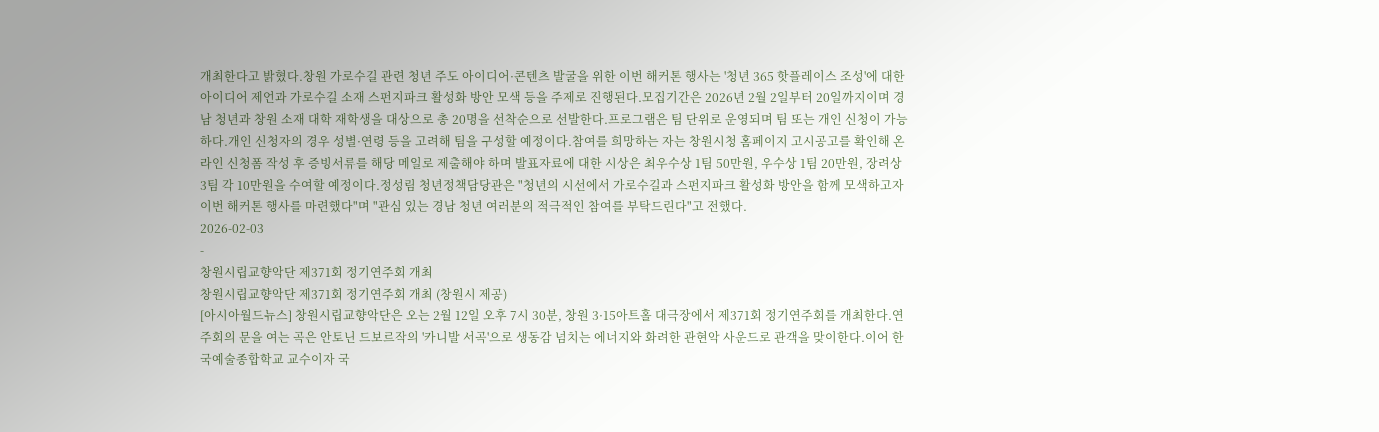개최한다고 밝혔다.창원 가로수길 관련 청년 주도 아이디어·콘텐츠 발굴을 위한 이번 해커톤 행사는 '청년 365 핫플레이스 조성'에 대한 아이디어 제언과 가로수길 소재 스펀지파크 활성화 방안 모색 등을 주제로 진행된다.모집기간은 2026년 2월 2일부터 20일까지이며 경남 청년과 창원 소재 대학 재학생을 대상으로 총 20명을 선착순으로 선발한다.프로그램은 팀 단위로 운영되며 팀 또는 개인 신청이 가능하다.개인 신청자의 경우 성별·연령 등을 고려해 팀을 구성할 예정이다.참여를 희망하는 자는 창원시청 홈페이지 고시공고를 확인해 온라인 신청폼 작성 후 증빙서류를 해당 메일로 제출해야 하며 발표자료에 대한 시상은 최우수상 1팀 50만원, 우수상 1팀 20만원, 장려상 3팀 각 10만원을 수여할 예정이다.정성림 청년정책담당관은 "청년의 시선에서 가로수길과 스펀지파크 활성화 방안을 함께 모색하고자 이번 해커톤 행사를 마련했다"며 "관심 있는 경남 청년 여러분의 적극적인 참여를 부탁드린다"고 전했다.
2026-02-03
-
창원시립교향악단 제371회 정기연주회 개최
창원시립교향악단 제371회 정기연주회 개최 (창원시 제공)
[아시아월드뉴스] 창원시립교향악단은 오는 2월 12일 오후 7시 30분, 창원 3·15아트홀 대극장에서 제371회 정기연주회를 개최한다.연주회의 문을 여는 곡은 안토닌 드보르작의 '카니발 서곡'으로 생동감 넘치는 에너지와 화려한 관현악 사운드로 관객을 맞이한다.이어 한국예술종합학교 교수이자 국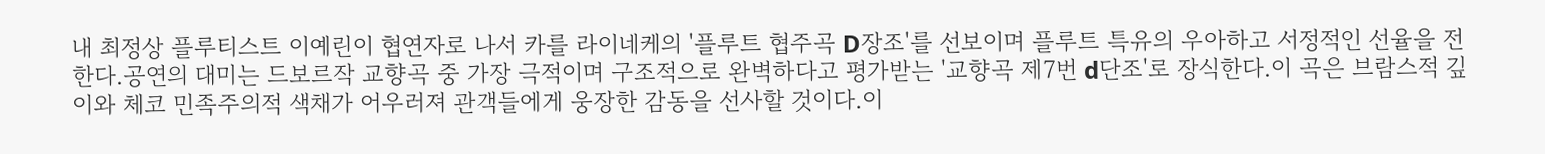내 최정상 플루티스트 이예린이 협연자로 나서 카를 라이네케의 '플루트 협주곡 D장조'를 선보이며 플루트 특유의 우아하고 서정적인 선율을 전한다.공연의 대미는 드보르작 교향곡 중 가장 극적이며 구조적으로 완벽하다고 평가받는 '교향곡 제7번 d단조'로 장식한다.이 곡은 브람스적 깊이와 체코 민족주의적 색채가 어우러져 관객들에게 웅장한 감동을 선사할 것이다.이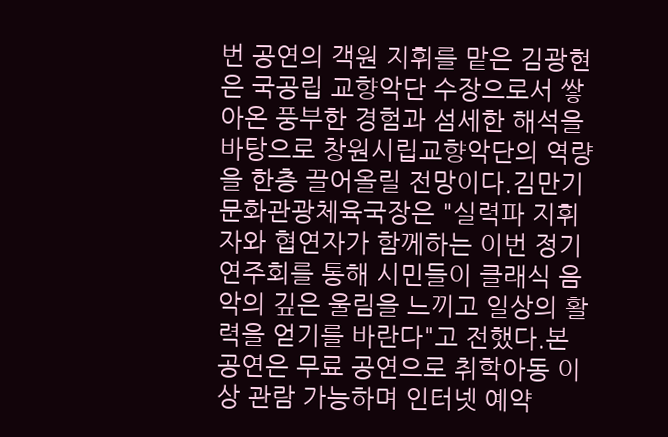번 공연의 객원 지휘를 맡은 김광현은 국공립 교향악단 수장으로서 쌓아온 풍부한 경험과 섬세한 해석을 바탕으로 창원시립교향악단의 역량을 한층 끌어올릴 전망이다.김만기 문화관광체육국장은 "실력파 지휘자와 협연자가 함께하는 이번 정기연주회를 통해 시민들이 클래식 음악의 깊은 울림을 느끼고 일상의 활력을 얻기를 바란다"고 전했다.본 공연은 무료 공연으로 취학아동 이상 관람 가능하며 인터넷 예약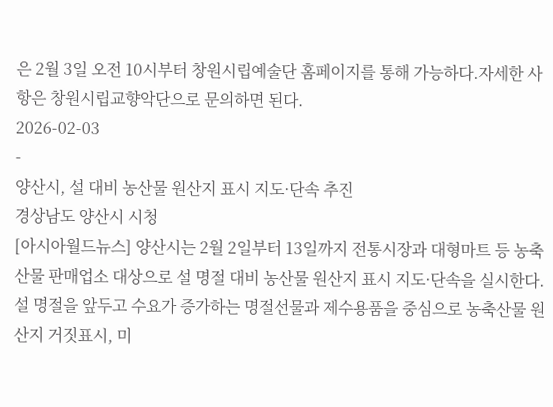은 2월 3일 오전 10시부터 창원시립예술단 홈페이지를 통해 가능하다.자세한 사항은 창원시립교향악단으로 문의하면 된다.
2026-02-03
-
양산시, 설 대비 농산물 원산지 표시 지도·단속 추진
경상남도 양산시 시청
[아시아월드뉴스] 양산시는 2월 2일부터 13일까지 전통시장과 대형마트 등 농축산물 판매업소 대상으로 설 명절 대비 농산물 원산지 표시 지도·단속을 실시한다.설 명절을 앞두고 수요가 증가하는 명절선물과 제수용품을 중심으로 농축산물 원산지 거짓표시, 미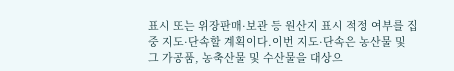표시 또는 위장판매·보관 등 원산지 표시 적정 여부를 집중 지도·단속할 계획이다.이번 지도·단속은 농산물 및 그 가공품, 농축산물 및 수산물을 대상으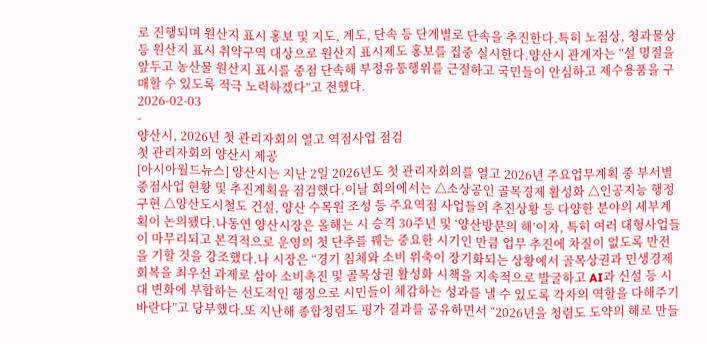로 진행되며 원산지 표시 홍보 및 지도, 계도, 단속 등 단계별로 단속을 추진한다.특히 노점상, 청과물상 등 원산지 표시 취약구역 대상으로 원산지 표시제도 홍보를 집중 실시한다.양산시 관계자는 “설 명절을 앞두고 농산물 원산지 표시를 중점 단속해 부정유통행위를 근절하고 국민들이 안심하고 제수용품을 구매할 수 있도록 적극 노력하겠다”고 전했다.
2026-02-03
-
양산시, 2026년 첫 관리자회의 열고 역점사업 점검
첫 관리자회의 양산시 제공
[아시아월드뉴스] 양산시는 지난 2일 2026년도 첫 관리자회의를 열고 2026년 주요업무계획 중 부서별 중점사업 현황 및 추진계획을 점검했다.이날 회의에서는 △소상공인 골목경제 활성화 △인공지능 행정 구현 △양산도시철도 건설, 양산 수목원 조성 등 주요역점 사업들의 추진상황 등 다양한 분야의 세부계획이 논의됐다.나동연 양산시장은 올해는 시 승격 30주년 및 ‘양산방문의 해’이자, 특히 여러 대형사업들이 마무리되고 본격적으로 운영의 첫 단추를 꿰는 중요한 시기인 만큼 업무 추진에 차질이 없도록 만전을 기할 것을 강조했다.나 시장은 “경기 침체와 소비 위축이 장기화되는 상황에서 골목상권과 민생경제 회복을 최우선 과제로 삼아 소비촉진 및 골목상권 활성화 시책을 지속적으로 발굴하고 AI과 신설 등 시대 변화에 부합하는 선도적인 행정으로 시민들이 체감하는 성과를 낼 수 있도록 각자의 역할을 다해주기 바란다”고 당부했다.또 지난해 종합청렴도 평가 결과를 공유하면서 “2026년을 청렴도 도약의 해로 만들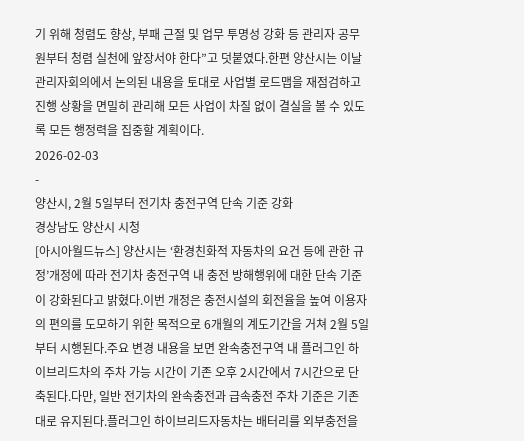기 위해 청렴도 향상, 부패 근절 및 업무 투명성 강화 등 관리자 공무원부터 청렴 실천에 앞장서야 한다”고 덧붙였다.한편 양산시는 이날 관리자회의에서 논의된 내용을 토대로 사업별 로드맵을 재점검하고 진행 상황을 면밀히 관리해 모든 사업이 차질 없이 결실을 볼 수 있도록 모든 행정력을 집중할 계획이다.
2026-02-03
-
양산시, 2월 5일부터 전기차 충전구역 단속 기준 강화
경상남도 양산시 시청
[아시아월드뉴스] 양산시는 ‘환경친화적 자동차의 요건 등에 관한 규정’개정에 따라 전기차 충전구역 내 충전 방해행위에 대한 단속 기준이 강화된다고 밝혔다.이번 개정은 충전시설의 회전율을 높여 이용자의 편의를 도모하기 위한 목적으로 6개월의 계도기간을 거쳐 2월 5일부터 시행된다.주요 변경 내용을 보면 완속충전구역 내 플러그인 하이브리드차의 주차 가능 시간이 기존 오후 2시간에서 7시간으로 단축된다.다만, 일반 전기차의 완속충전과 급속충전 주차 기준은 기존대로 유지된다.플러그인 하이브리드자동차는 배터리를 외부충전을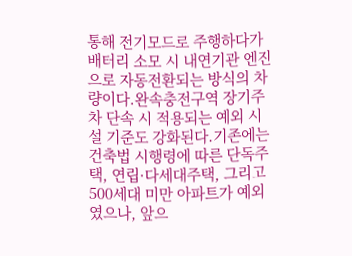통해 전기모드로 주행하다가 배터리 소모 시 내연기관 엔진으로 자동전환되는 방식의 차량이다.완속충전구역 장기주차 단속 시 적용되는 예외 시설 기준도 강화된다.기존에는 건축법 시행령에 따른 단독주택, 연립·다세대주택, 그리고 500세대 미만 아파트가 예외였으나, 앞으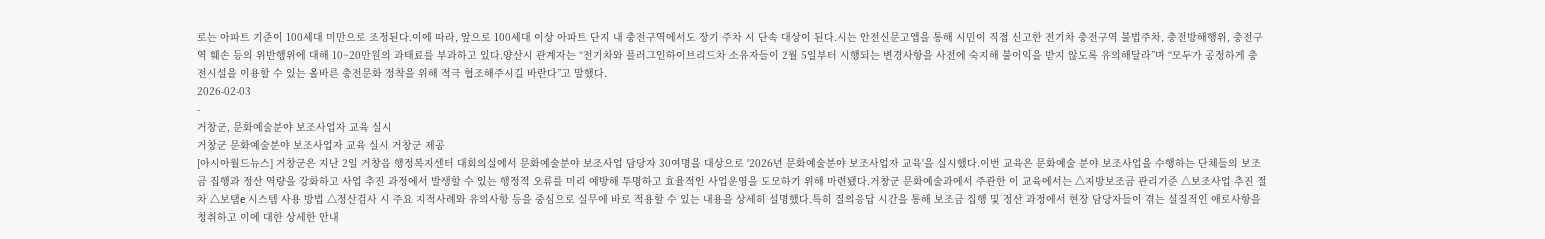로는 아파트 기준이 100세대 미만으로 조정된다.이에 따라, 앞으로 100세대 이상 아파트 단지 내 충전구역에서도 장기 주차 시 단속 대상이 된다.시는 안전신문고앱을 통해 시민이 직접 신고한 전기차 충전구역 불법주차, 충전방해행위, 충전구역 훼손 등의 위반행위에 대해 10~20만원의 과태료를 부과하고 있다.양산시 관계자는 “전기차와 플러그인하이브리드차 소유자들이 2월 5일부터 시행되는 변경사항을 사전에 숙지해 불이익을 받지 않도록 유의해달라”며 “모두가 공정하게 충전시설을 이용할 수 있는 올바른 충전문화 정착을 위해 적극 협조해주시길 바란다”고 말했다.
2026-02-03
-
거창군, 문화예술분야 보조사업자 교육 실시
거창군 문화예술분야 보조사업자 교육 실시 거창군 제공
[아시아월드뉴스] 거창군은 지난 2일 거창읍 행정복지센터 대회의실에서 문화예술분야 보조사업 담당자 30여명을 대상으로 '2026년 문화예술분야 보조사업자 교육'을 실시했다.이번 교육은 문화예술 분야 보조사업을 수행하는 단체들의 보조금 집행과 정산 역량을 강화하고 사업 추진 과정에서 발생할 수 있는 행정적 오류를 미리 예방해 투명하고 효율적인 사업운영을 도모하기 위해 마련됐다.거창군 문화예술과에서 주관한 이 교육에서는 △지방보조금 관리기준 △보조사업 추진 절차 △보탬e 시스템 사용 방법 △정산검사 시 주요 지적사례와 유의사항 등을 중심으로 실무에 바로 적용할 수 있는 내용을 상세히 설명했다.특히 질의응답 시간을 통해 보조금 집행 및 정산 과정에서 현장 담당자들이 겪는 실질적인 애로사항을 청취하고 이에 대한 상세한 안내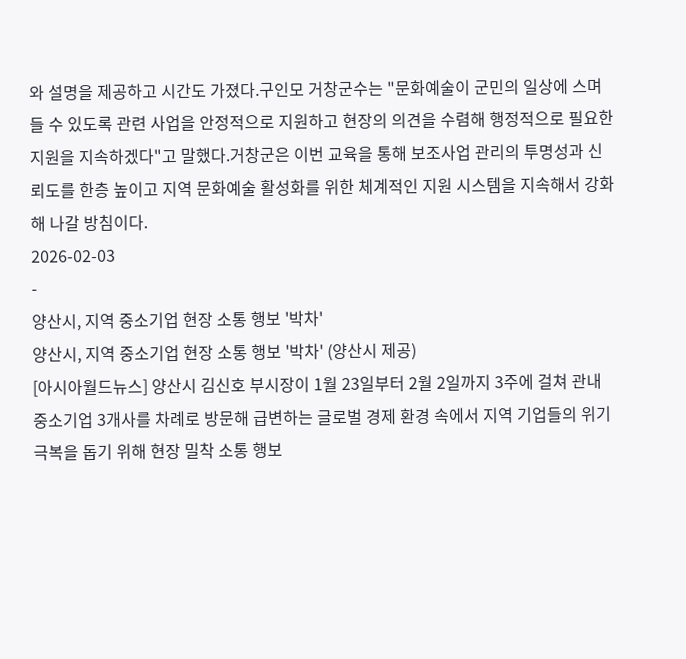와 설명을 제공하고 시간도 가졌다.구인모 거창군수는 "문화예술이 군민의 일상에 스며들 수 있도록 관련 사업을 안정적으로 지원하고 현장의 의견을 수렴해 행정적으로 필요한 지원을 지속하겠다"고 말했다.거창군은 이번 교육을 통해 보조사업 관리의 투명성과 신뢰도를 한층 높이고 지역 문화예술 활성화를 위한 체계적인 지원 시스템을 지속해서 강화해 나갈 방침이다.
2026-02-03
-
양산시, 지역 중소기업 현장 소통 행보 '박차'
양산시, 지역 중소기업 현장 소통 행보 '박차' (양산시 제공)
[아시아월드뉴스] 양산시 김신호 부시장이 1월 23일부터 2월 2일까지 3주에 걸쳐 관내 중소기업 3개사를 차례로 방문해 급변하는 글로벌 경제 환경 속에서 지역 기업들의 위기 극복을 돕기 위해 현장 밀착 소통 행보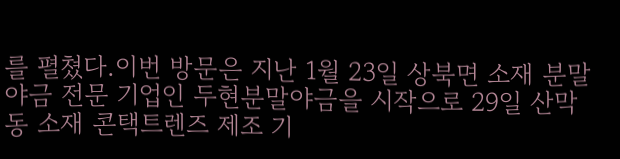를 펼쳤다.이번 방문은 지난 1월 23일 상북면 소재 분말야금 전문 기업인 두현분말야금을 시작으로 29일 산막동 소재 콘택트렌즈 제조 기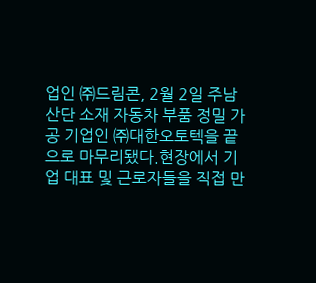업인 ㈜드림콘, 2월 2일 주남산단 소재 자동차 부품 정밀 가공 기업인 ㈜대한오토텍을 끝으로 마무리됐다.현장에서 기업 대표 및 근로자들을 직접 만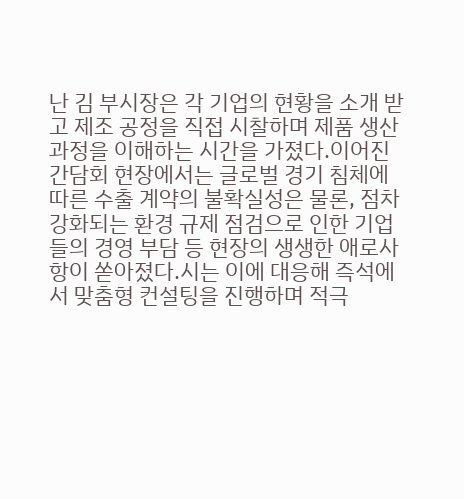난 김 부시장은 각 기업의 현황을 소개 받고 제조 공정을 직접 시찰하며 제품 생산 과정을 이해하는 시간을 가졌다.이어진 간담회 현장에서는 글로벌 경기 침체에 따른 수출 계약의 불확실성은 물론, 점차 강화되는 환경 규제 점검으로 인한 기업들의 경영 부담 등 현장의 생생한 애로사항이 쏟아졌다.시는 이에 대응해 즉석에서 맞춤형 컨설팅을 진행하며 적극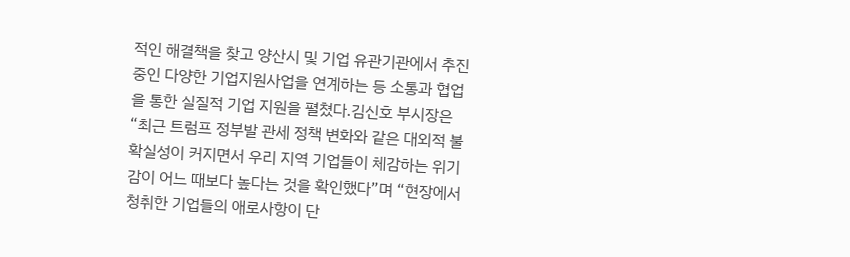적인 해결책을 찾고 양산시 및 기업 유관기관에서 추진 중인 다양한 기업지원사업을 연계하는 등 소통과 협업을 통한 실질적 기업 지원을 펼쳤다.김신호 부시장은 “최근 트럼프 정부발 관세 정책 변화와 같은 대외적 불확실성이 커지면서 우리 지역 기업들이 체감하는 위기감이 어느 때보다 높다는 것을 확인했다”며 “현장에서 청취한 기업들의 애로사항이 단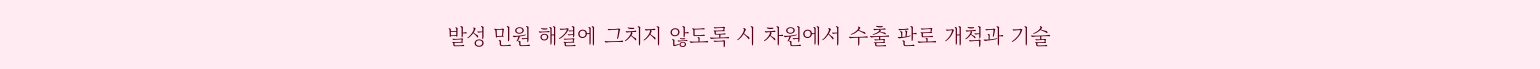발성 민원 해결에 그치지 않도록 시 차원에서 수출 판로 개척과 기술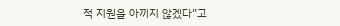적 지원을 아끼지 않겠다”고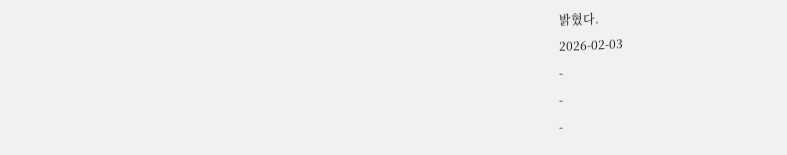밝혔다.
2026-02-03
-
-
-